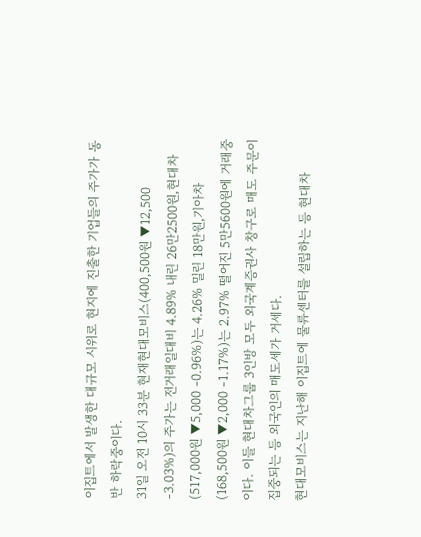이집트에서 발생한 대규모 시위로 현지에 진출한 기업들의 주가가 동반 하락중이다.
31일 오전 10시 33분 현재현대모비스(400,500원 ▼12,500 -3.03%)의 주가는 전거래일대비 4.89% 내린 26만2500원,현대차(517,000원 ▼5,000 -0.96%)는 4.26% 밀린 18만원,기아차(168,500원 ▼2,000 -1.17%)는 2.97% 떨어진 5만5600원에 거래중이다. 이들 현대차그룹 3인방 모두 외국계증권사 창구로 매도 주문이 집중되는 등 외국인의 매도세가 거세다.
현대모비스는 지난해 이집트에 물류센터를 설립하는 등 현대차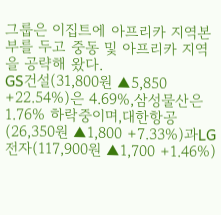그룹은 이집트에 아프리카 지역본부를 두고 중동 및 아프리카 지역을 공략해 왔다.
GS건설(31,800원 ▲5,850 +22.54%)은 4.69%,삼성물산은 1.76% 하락중이며,대한항공(26,350원 ▲1,800 +7.33%)과LG전자(117,900원 ▲1,700 +1.46%)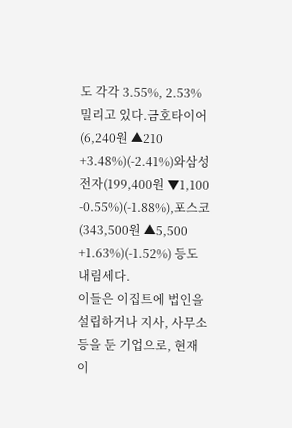도 각각 3.55%, 2.53% 밀리고 있다.금호타이어(6,240원 ▲210 +3.48%)(-2.41%)와삼성전자(199,400원 ▼1,100 -0.55%)(-1.88%),포스코(343,500원 ▲5,500 +1.63%)(-1.52%) 등도 내림세다.
이들은 이집트에 법인을 설립하거나 지사, 사무소 등을 둔 기업으로, 현재 이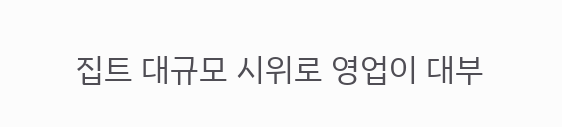집트 대규모 시위로 영업이 대부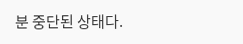분 중단된 상태다.